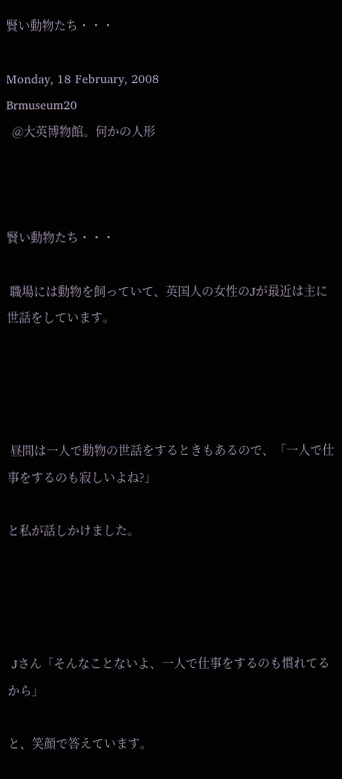賢い動物たち・・・

Monday, 18 February, 2008
Brmuseum20
  @大英博物館。何かの人形



賢い動物たち・・・

 職場には動物を飼っていて、英国人の女性のJが最近は主に世話をしています。




 昼間は一人で動物の世話をするときもあるので、「一人で仕事をするのも寂しいよね?」

と私が話しかけました。




 Jさん「そんなことないよ、一人で仕事をするのも慣れてるから」

と、笑顔で答えています。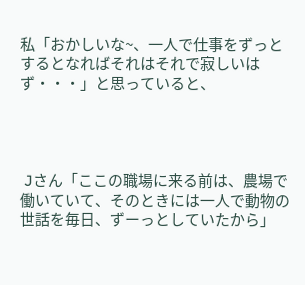私「おかしいな~、一人で仕事をずっとするとなればそれはそれで寂しいはず・・・」と思っていると、




 Jさん「ここの職場に来る前は、農場で働いていて、そのときには一人で動物の世話を毎日、ずーっとしていたから」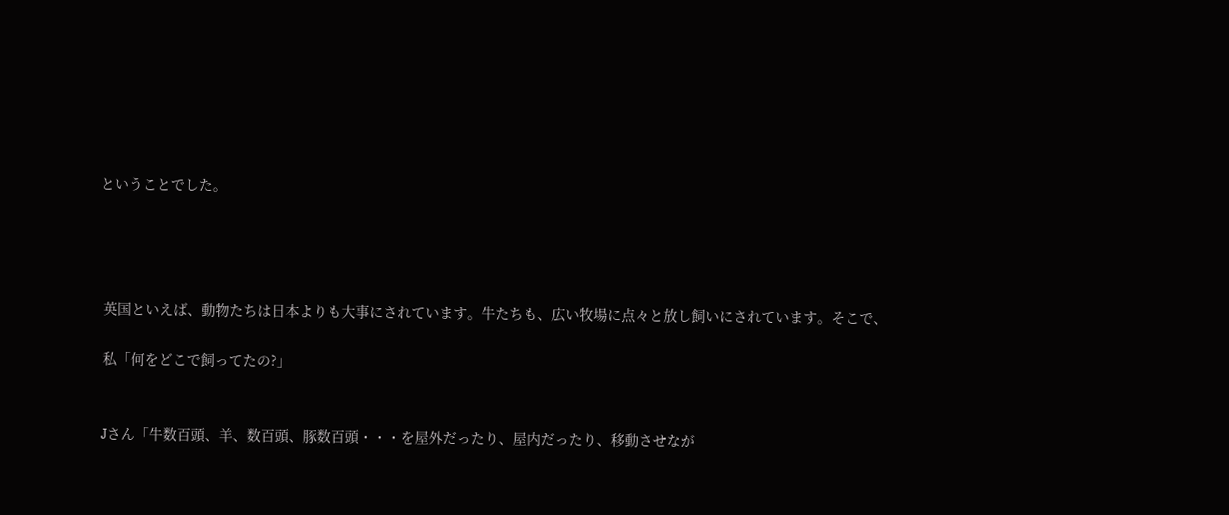ということでした。




 英国といえば、動物たちは日本よりも大事にされています。牛たちも、広い牧場に点々と放し飼いにされています。そこで、

 私「何をどこで飼ってたの?」


 Jさん「牛数百頭、羊、数百頭、豚数百頭・・・を屋外だったり、屋内だったり、移動させなが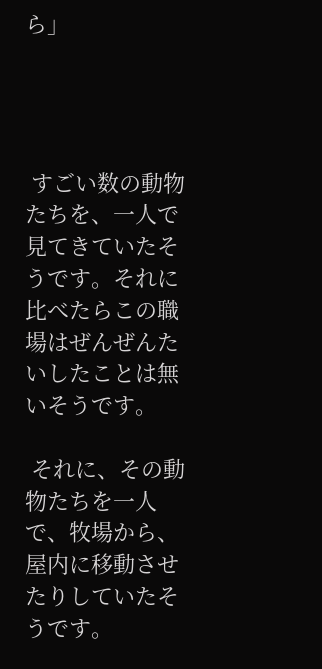ら」




 すごい数の動物たちを、一人で見てきていたそうです。それに比べたらこの職場はぜんぜんたいしたことは無いそうです。

 それに、その動物たちを一人で、牧場から、屋内に移動させたりしていたそうです。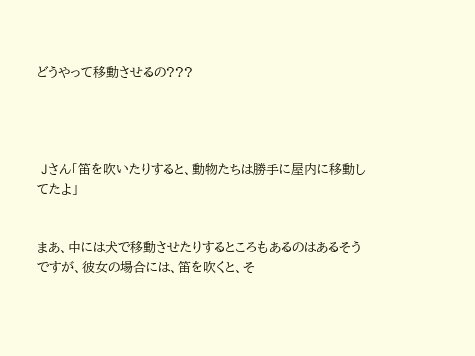どうやって移動させるの???




 Jさん「笛を吹いたりすると、動物たちは勝手に屋内に移動してたよ」


まあ、中には犬で移動させたりするところもあるのはあるそうですが、彼女の場合には、笛を吹くと、そ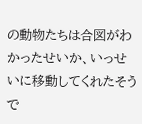の動物たちは合図がわかったせいか、いっせいに移動してくれたそうで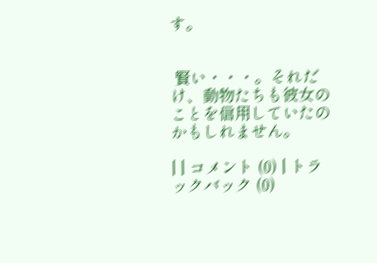す。


 賢い・・・。それだけ、動物たちも彼女のことを信用していたのかもしれません。

| | コメント (0) | トラックバック (0)